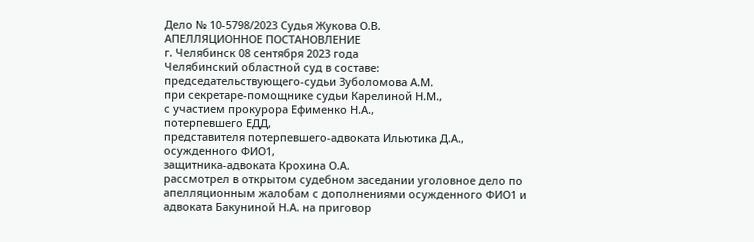Дело № 10-5798/2023 Судья Жукова О.В.
АПЕЛЛЯЦИОННОЕ ПОСТАНОВЛЕНИЕ
г. Челябинск 08 сентября 2023 года
Челябинский областной суд в составе:
председательствующего-судьи Зуболомова А.М.
при секретаре-помощнике судьи Карелиной Н.М.,
с участием прокурора Ефименко Н.А.,
потерпевшего ЕДД,
представителя потерпевшего-адвоката Ильютика Д.А.,
осужденного ФИО1,
защитника-адвоката Крохина О.А.
рассмотрел в открытом судебном заседании уголовное дело по апелляционным жалобам с дополнениями осужденного ФИО1 и адвоката Бакуниной Н.А. на приговор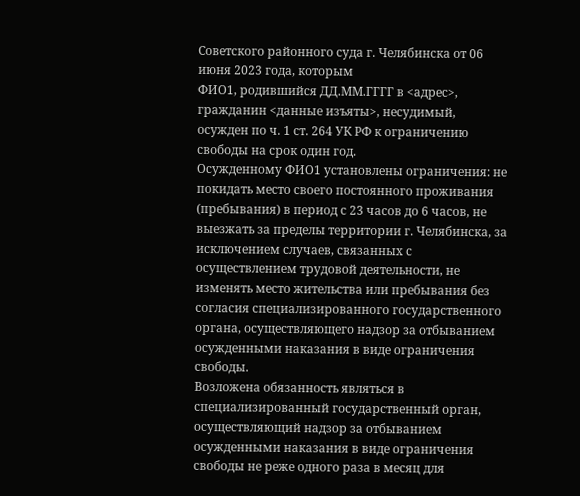Советского районного суда г. Челябинска от 06 июня 2023 года, которым
ФИО1, родившийся ДД.ММ.ГГГГ в <адрес>, гражданин <данные изъяты>, несудимый,
осужден по ч. 1 ст. 264 УК РФ к ограничению свободы на срок один год.
Осужденному ФИО1 установлены ограничения: не покидать место своего постоянного проживания (пребывания) в период с 23 часов до 6 часов, не выезжать за пределы территории г. Челябинска, за исключением случаев, связанных с осуществлением трудовой деятельности, не изменять место жительства или пребывания без согласия специализированного государственного органа, осуществляющего надзор за отбыванием осужденными наказания в виде ограничения свободы.
Возложена обязанность являться в специализированный государственный орган, осуществляющий надзор за отбыванием осужденными наказания в виде ограничения свободы не реже одного раза в месяц для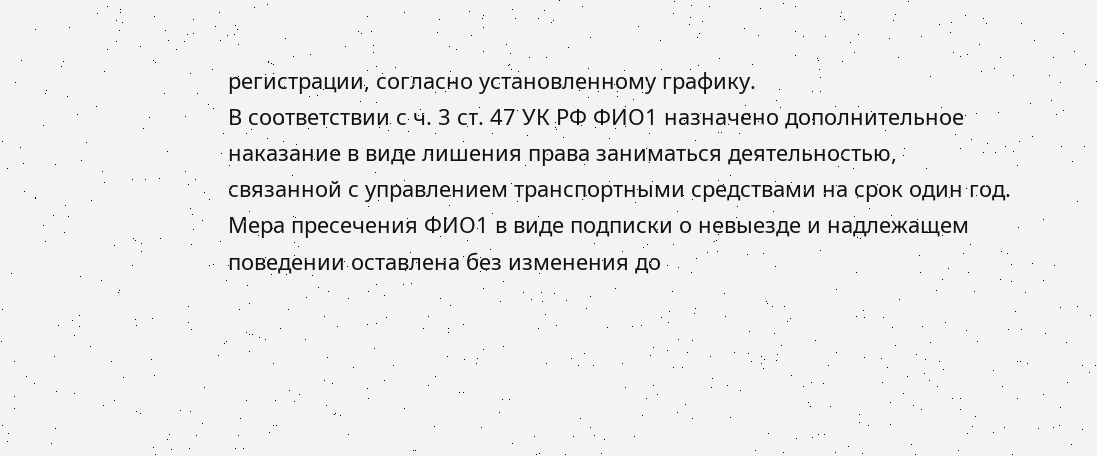регистрации, согласно установленному графику.
В соответствии с ч. 3 ст. 47 УК РФ ФИО1 назначено дополнительное наказание в виде лишения права заниматься деятельностью, связанной с управлением транспортными средствами на срок один год.
Мера пресечения ФИО1 в виде подписки о невыезде и надлежащем поведении оставлена без изменения до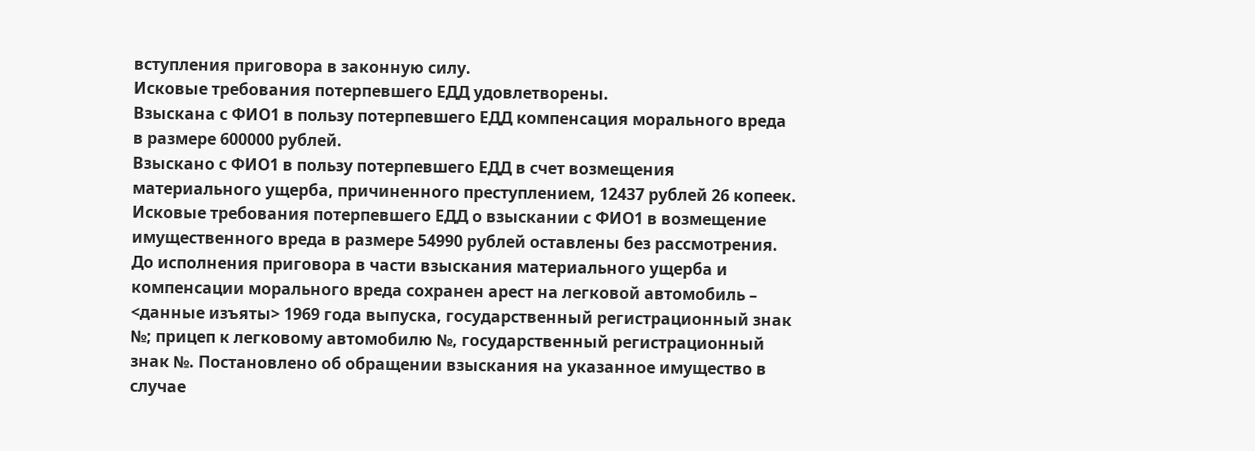вступления приговора в законную силу.
Исковые требования потерпевшего ЕДД удовлетворены.
Взыскана с ФИО1 в пользу потерпевшего ЕДД компенсация морального вреда в размере 600000 рублей.
Взыскано с ФИО1 в пользу потерпевшего ЕДД в счет возмещения материального ущерба, причиненного преступлением, 12437 рублей 26 копеек.
Исковые требования потерпевшего ЕДД о взыскании с ФИО1 в возмещение имущественного вреда в размере 54990 рублей оставлены без рассмотрения.
До исполнения приговора в части взыскания материального ущерба и компенсации морального вреда сохранен арест на легковой автомобиль – <данные изъяты> 1969 года выпуска, государственный регистрационный знак №; прицеп к легковому автомобилю №, государственный регистрационный знак №. Постановлено об обращении взыскания на указанное имущество в случае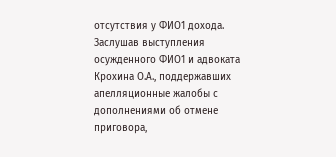отсутствия у ФИО1 дохода.
Заслушав выступления осужденного ФИО1 и адвоката Крохина О.А., поддержавших апелляционные жалобы с дополнениями об отмене приговора,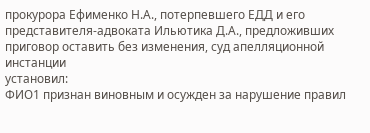прокурора Ефименко Н.А., потерпевшего ЕДД и его представителя-адвоката Ильютика Д.А., предложивших приговор оставить без изменения, суд апелляционной инстанции
установил:
ФИО1 признан виновным и осужден за нарушение правил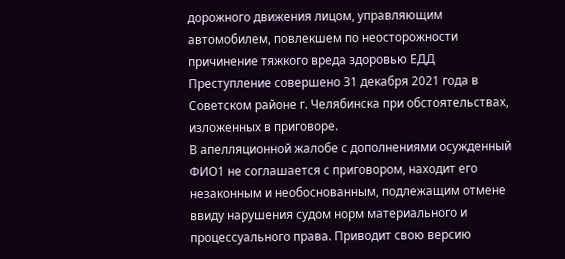дорожного движения лицом, управляющим автомобилем, повлекшем по неосторожности причинение тяжкого вреда здоровью ЕДД
Преступление совершено 31 декабря 2021 года в Советском районе г. Челябинска при обстоятельствах, изложенных в приговоре.
В апелляционной жалобе с дополнениями осужденный ФИО1 не соглашается с приговором, находит его незаконным и необоснованным, подлежащим отмене ввиду нарушения судом норм материального и процессуального права. Приводит свою версию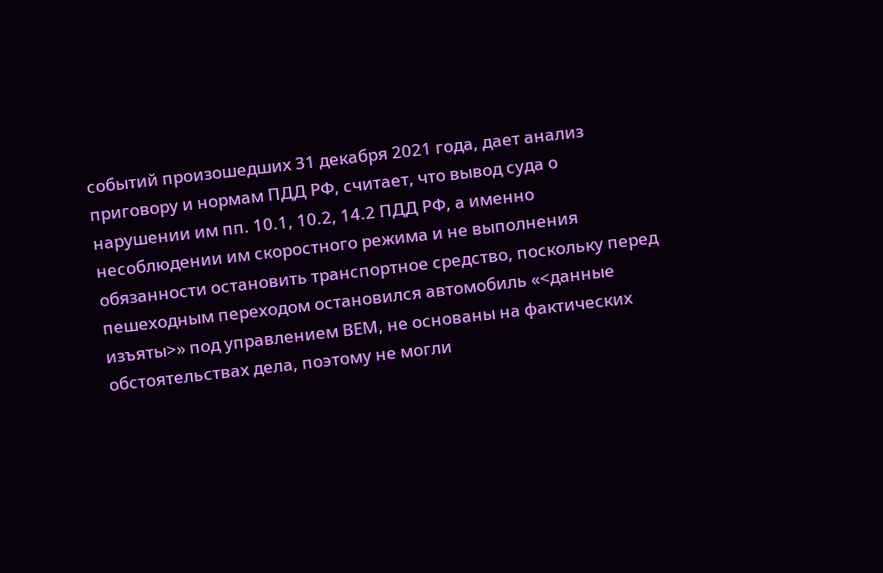событий произошедших 31 декабря 2021 года, дает анализ приговору и нормам ПДД РФ, считает, что вывод суда о нарушении им пп. 10.1, 10.2, 14.2 ПДД РФ, а именно несоблюдении им скоростного режима и не выполнения обязанности остановить транспортное средство, поскольку перед пешеходным переходом остановился автомобиль «<данные изъяты>» под управлением ВЕМ, не основаны на фактических обстоятельствах дела, поэтому не могли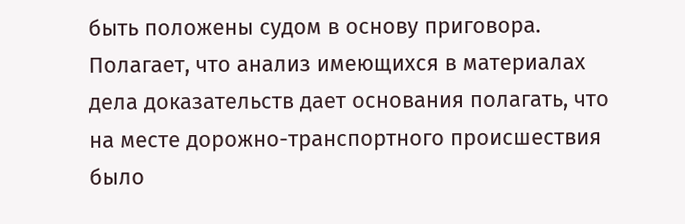быть положены судом в основу приговора. Полагает, что анализ имеющихся в материалах дела доказательств дает основания полагать, что на месте дорожно-транспортного происшествия было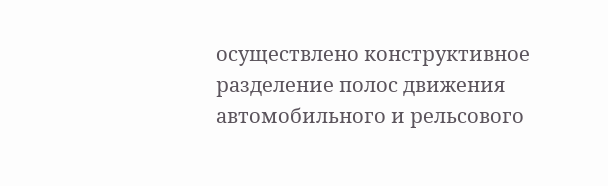осуществлено конструктивное разделение полос движения автомобильного и рельсового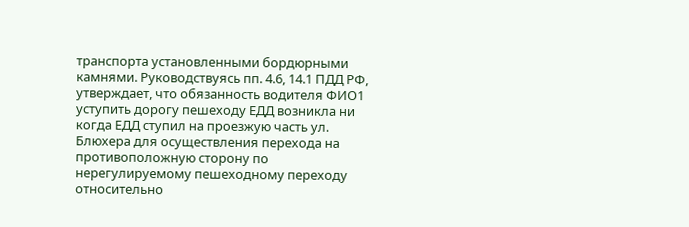транспорта установленными бордюрными камнями. Руководствуясь пп. 4.6, 14.1 ПДД РФ, утверждает, что обязанность водителя ФИО1 уступить дорогу пешеходу ЕДД возникла ни когда ЕДД ступил на проезжую часть ул. Блюхера для осуществления перехода на противоположную сторону по нерегулируемому пешеходному переходу относительно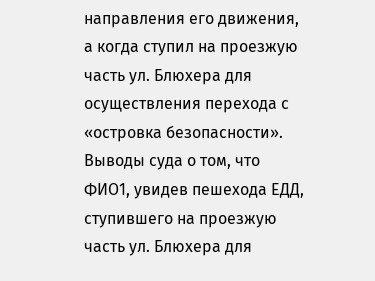направления его движения, а когда ступил на проезжую часть ул. Блюхера для осуществления перехода с «островка безопасности». Выводы суда о том, что ФИО1, увидев пешехода ЕДД, ступившего на проезжую часть ул. Блюхера для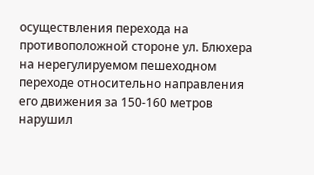осуществления перехода на противоположной стороне ул. Блюхера на нерегулируемом пешеходном переходе относительно направления его движения за 150-160 метров нарушил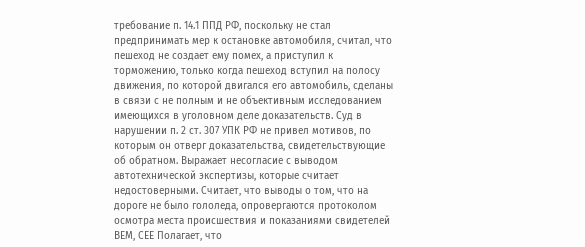требование п. 14.1 ППД РФ, поскольку не стал предпринимать мер к остановке автомобиля, считал, что пешеход не создает ему помех, а приступил к торможению, только когда пешеход вступил на полосу движения, по которой двигался его автомобиль, сделаны в связи с не полным и не объективным исследованием имеющихся в уголовном деле доказательств. Суд в нарушении п. 2 ст. 307 УПК РФ не привел мотивов, по которым он отверг доказательства, свидетельствующие об обратном. Выражает несогласие с выводом автотехнической экспертизы, которые считает недостоверными. Считает, что выводы о том, что на дороге не было гололеда, опровергаются протоколом осмотра места происшествия и показаниями свидетелей ВЕМ, СЕЕ Полагает, что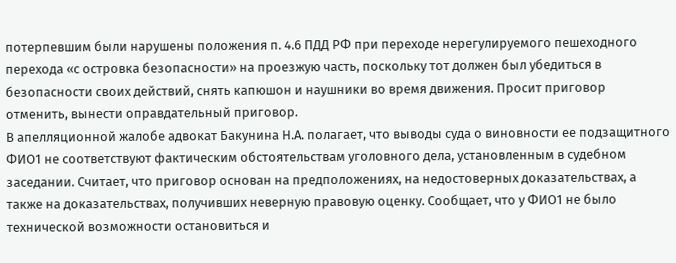потерпевшим были нарушены положения п. 4.6 ПДД РФ при переходе нерегулируемого пешеходного перехода «с островка безопасности» на проезжую часть, поскольку тот должен был убедиться в безопасности своих действий, снять капюшон и наушники во время движения. Просит приговор отменить, вынести оправдательный приговор.
В апелляционной жалобе адвокат Бакунина Н.А. полагает, что выводы суда о виновности ее подзащитного ФИО1 не соответствуют фактическим обстоятельствам уголовного дела, установленным в судебном заседании. Считает, что приговор основан на предположениях, на недостоверных доказательствах, а также на доказательствах, получивших неверную правовую оценку. Сообщает, что у ФИО1 не было технической возможности остановиться и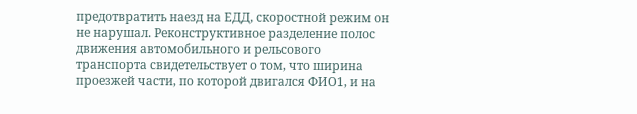предотвратить наезд на ЕДД, скоростной режим он не нарушал. Реконструктивное разделение полос движения автомобильного и рельсового транспорта свидетельствует о том, что ширина проезжей части, по которой двигался ФИО1, и на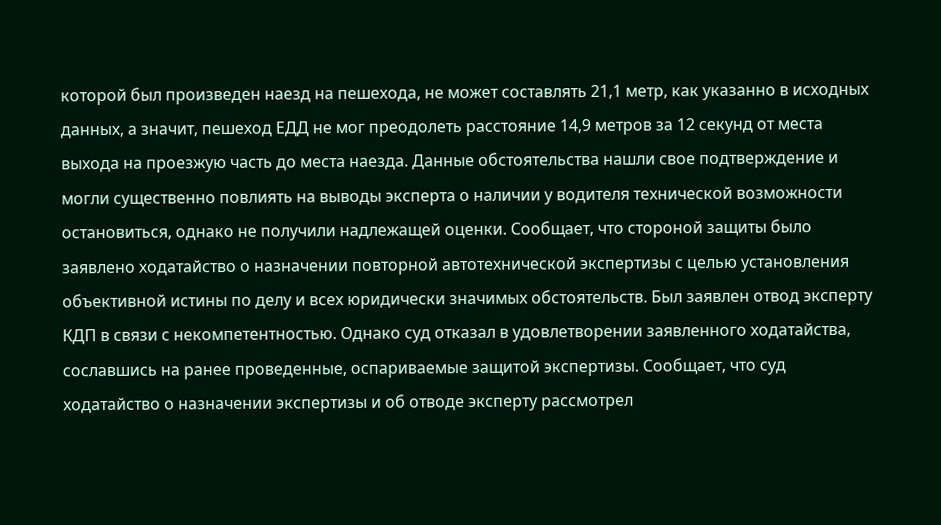которой был произведен наезд на пешехода, не может составлять 21,1 метр, как указанно в исходных данных, а значит, пешеход ЕДД не мог преодолеть расстояние 14,9 метров за 12 секунд от места выхода на проезжую часть до места наезда. Данные обстоятельства нашли свое подтверждение и могли существенно повлиять на выводы эксперта о наличии у водителя технической возможности остановиться, однако не получили надлежащей оценки. Сообщает, что стороной защиты было заявлено ходатайство о назначении повторной автотехнической экспертизы с целью установления объективной истины по делу и всех юридически значимых обстоятельств. Был заявлен отвод эксперту КДП в связи с некомпетентностью. Однако суд отказал в удовлетворении заявленного ходатайства, сославшись на ранее проведенные, оспариваемые защитой экспертизы. Сообщает, что суд ходатайство о назначении экспертизы и об отводе эксперту рассмотрел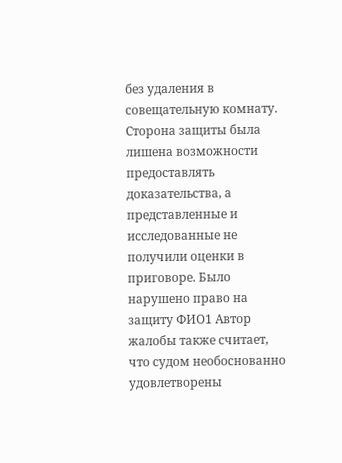без удаления в совещательную комнату. Сторона защиты была лишена возможности предоставлять доказательства, а представленные и исследованные не получили оценки в приговоре. Было нарушено право на защиту ФИО1 Автор жалобы также считает, что судом необоснованно удовлетворены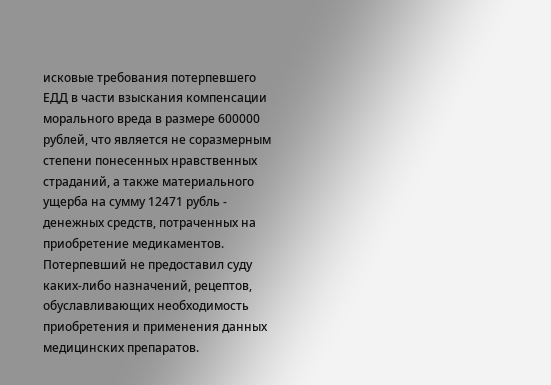исковые требования потерпевшего ЕДД в части взыскания компенсации морального вреда в размере 600000 рублей, что является не соразмерным степени понесенных нравственных страданий, а также материального ущерба на сумму 12471 рубль - денежных средств, потраченных на приобретение медикаментов. Потерпевший не предоставил суду каких-либо назначений, рецептов, обуславливающих необходимость приобретения и применения данных медицинских препаратов.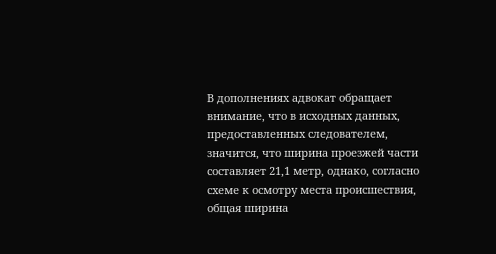В дополнениях адвокат обращает внимание, что в исходных данных, предоставленных следователем, значится, что ширина проезжей части составляет 21,1 метр, однако, согласно схеме к осмотру места происшествия, общая ширина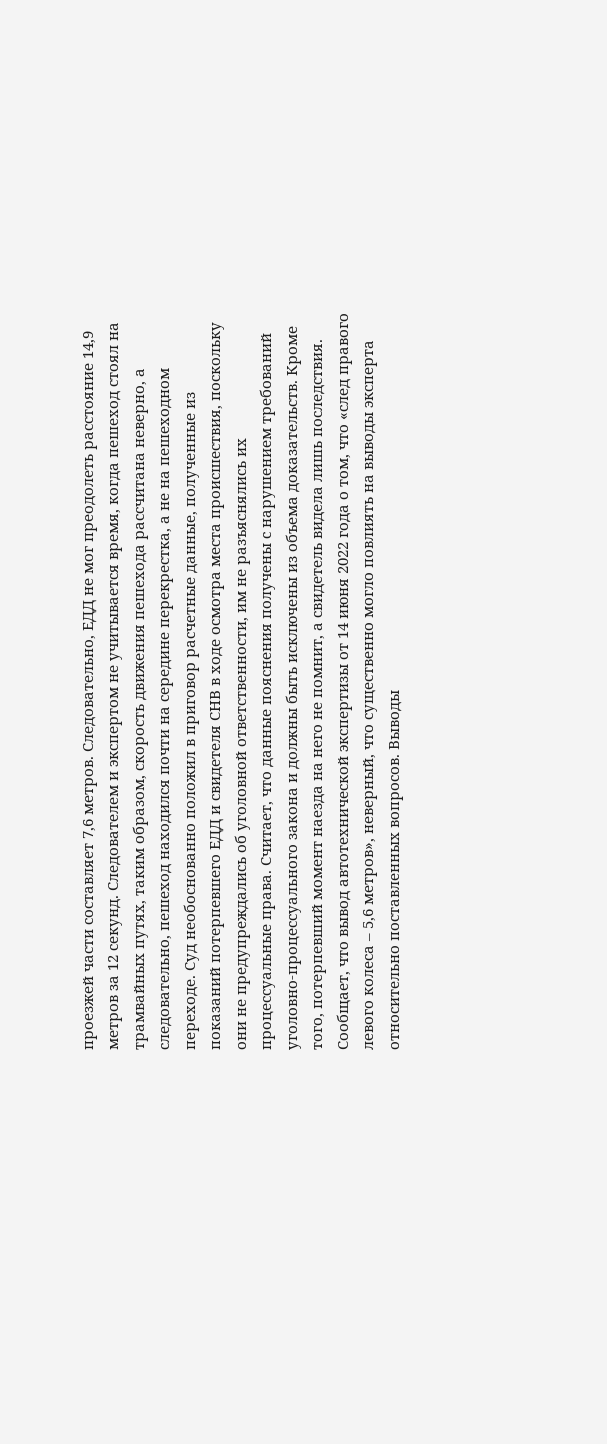проезжей части составляет 7,6 метров. Следовательно, ЕДД не мог преодолеть расстояние 14,9 метров за 12 секунд. Следователем и экспертом не учитывается время, когда пешеход стоял на трамвайных путях, таким образом, скорость движения пешехода рассчитана неверно, а следовательно, пешеход находился почти на середине перекрестка, а не на пешеходном переходе. Суд необоснованно положил в приговор расчетные данные, полученные из показаний потерпевшего ЕДД и свидетеля СНВ в ходе осмотра места происшествия, поскольку они не предупреждались об уголовной ответственности, им не разъяснялись их процессуальные права. Считает, что данные пояснения получены с нарушением требований уголовно-процессуального закона и должны быть исключены из объема доказательств. Кроме того, потерпевший момент наезда на него не помнит, а свидетель видела лишь последствия. Сообщает, что вывод автотехнической экспертизы от 14 июня 2022 года о том, что «след правого левого колеса – 5,6 метров», неверный, что существенно могло повлиять на выводы эксперта относительно поставленных вопросов. Выводы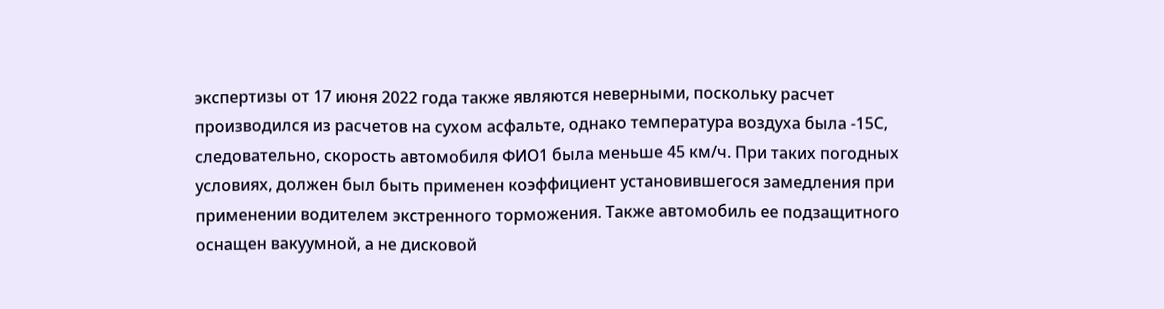экспертизы от 17 июня 2022 года также являются неверными, поскольку расчет производился из расчетов на сухом асфальте, однако температура воздуха была -15С, следовательно, скорость автомобиля ФИО1 была меньше 45 км/ч. При таких погодных условиях, должен был быть применен коэффициент установившегося замедления при применении водителем экстренного торможения. Также автомобиль ее подзащитного оснащен вакуумной, а не дисковой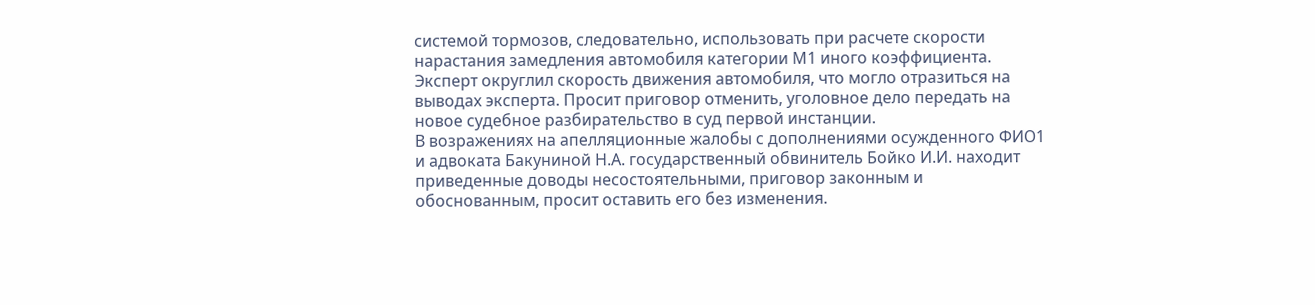системой тормозов, следовательно, использовать при расчете скорости нарастания замедления автомобиля категории М1 иного коэффициента. Эксперт округлил скорость движения автомобиля, что могло отразиться на выводах эксперта. Просит приговор отменить, уголовное дело передать на новое судебное разбирательство в суд первой инстанции.
В возражениях на апелляционные жалобы с дополнениями осужденного ФИО1 и адвоката Бакуниной Н.А. государственный обвинитель Бойко И.И. находит приведенные доводы несостоятельными, приговор законным и обоснованным, просит оставить его без изменения.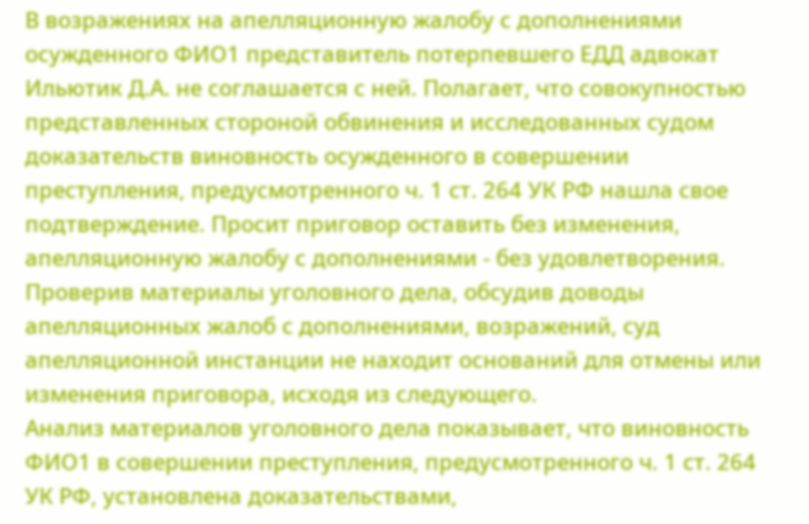В возражениях на апелляционную жалобу с дополнениями осужденного ФИО1 представитель потерпевшего ЕДД адвокат Ильютик Д.А. не соглашается с ней. Полагает, что совокупностью представленных стороной обвинения и исследованных судом доказательств виновность осужденного в совершении преступления, предусмотренного ч. 1 ст. 264 УК РФ нашла свое подтверждение. Просит приговор оставить без изменения, апелляционную жалобу с дополнениями - без удовлетворения.
Проверив материалы уголовного дела, обсудив доводы апелляционных жалоб с дополнениями, возражений, суд апелляционной инстанции не находит оснований для отмены или изменения приговора, исходя из следующего.
Анализ материалов уголовного дела показывает, что виновность ФИО1 в совершении преступления, предусмотренного ч. 1 ст. 264 УК РФ, установлена доказательствами,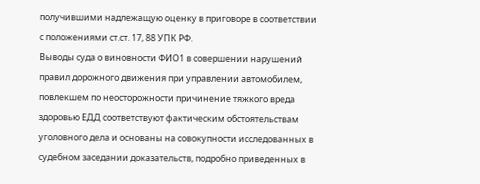получившими надлежащую оценку в приговоре в соответствии с положениями ст.ст. 17, 88 УПК РФ.
Выводы суда о виновности ФИО1 в совершении нарушений правил дорожного движения при управлении автомобилем, повлекшем по неосторожности причинение тяжкого вреда здоровью ЕДД соответствуют фактическим обстоятельствам уголовного дела и основаны на совокупности исследованных в судебном заседании доказательств, подробно приведенных в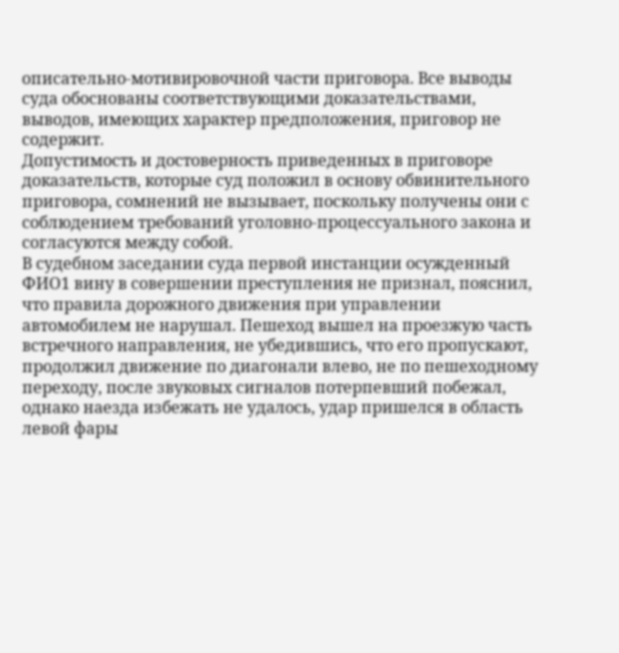описательно-мотивировочной части приговора. Все выводы суда обоснованы соответствующими доказательствами, выводов, имеющих характер предположения, приговор не содержит.
Допустимость и достоверность приведенных в приговоре доказательств, которые суд положил в основу обвинительного приговора, сомнений не вызывает, поскольку получены они с соблюдением требований уголовно-процессуального закона и согласуются между собой.
В судебном заседании суда первой инстанции осужденный ФИО1 вину в совершении преступления не признал, пояснил, что правила дорожного движения при управлении автомобилем не нарушал. Пешеход вышел на проезжую часть встречного направления, не убедившись, что его пропускают, продолжил движение по диагонали влево, не по пешеходному переходу, после звуковых сигналов потерпевший побежал, однако наезда избежать не удалось, удар пришелся в область левой фары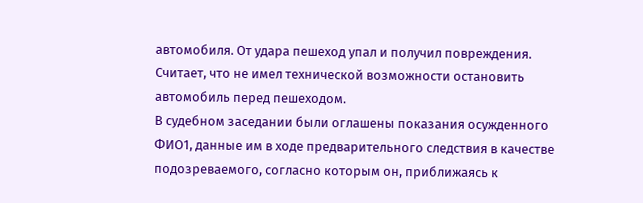автомобиля. От удара пешеход упал и получил повреждения. Считает, что не имел технической возможности остановить автомобиль перед пешеходом.
В судебном заседании были оглашены показания осужденного ФИО1, данные им в ходе предварительного следствия в качестве подозреваемого, согласно которым он, приближаясь к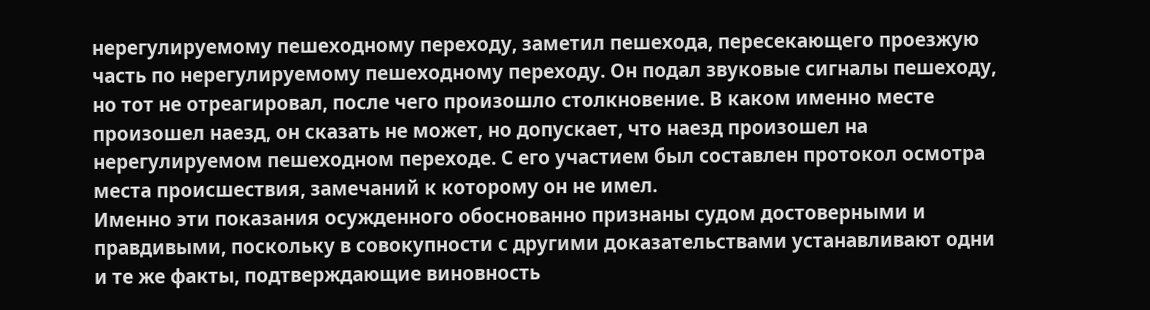нерегулируемому пешеходному переходу, заметил пешехода, пересекающего проезжую часть по нерегулируемому пешеходному переходу. Он подал звуковые сигналы пешеходу, но тот не отреагировал, после чего произошло столкновение. В каком именно месте произошел наезд, он сказать не может, но допускает, что наезд произошел на нерегулируемом пешеходном переходе. С его участием был составлен протокол осмотра места происшествия, замечаний к которому он не имел.
Именно эти показания осужденного обоснованно признаны судом достоверными и правдивыми, поскольку в совокупности с другими доказательствами устанавливают одни и те же факты, подтверждающие виновность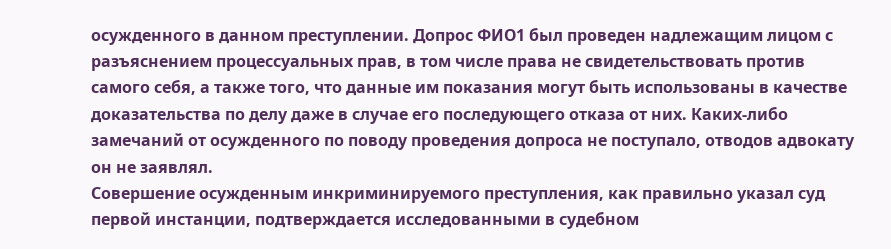осужденного в данном преступлении. Допрос ФИО1 был проведен надлежащим лицом с разъяснением процессуальных прав, в том числе права не свидетельствовать против самого себя, а также того, что данные им показания могут быть использованы в качестве доказательства по делу даже в случае его последующего отказа от них. Каких-либо замечаний от осужденного по поводу проведения допроса не поступало, отводов адвокату он не заявлял.
Совершение осужденным инкриминируемого преступления, как правильно указал суд первой инстанции, подтверждается исследованными в судебном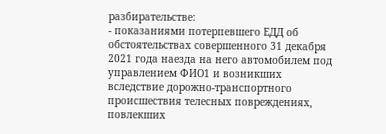разбирательстве:
- показаниями потерпевшего ЕДД об обстоятельствах совершенного 31 декабря 2021 года наезда на него автомобилем под управлением ФИО1 и возникших вследствие дорожно-транспортного происшествия телесных повреждениях, повлекших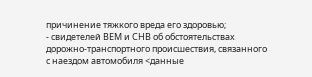причинение тяжкого вреда его здоровью;
- свидетелей ВЕМ и СНВ об обстоятельствах дорожно-транспортного происшествия, связанного с наездом автомобиля <данные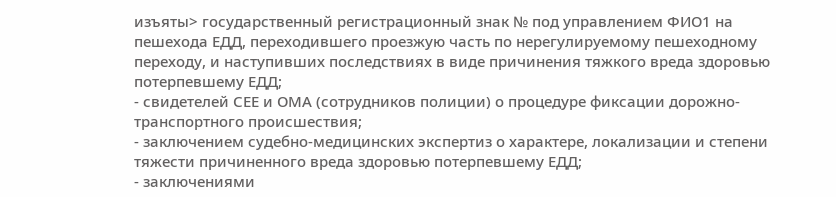изъяты> государственный регистрационный знак № под управлением ФИО1 на пешехода ЕДД, переходившего проезжую часть по нерегулируемому пешеходному переходу, и наступивших последствиях в виде причинения тяжкого вреда здоровью потерпевшему ЕДД;
- свидетелей СЕЕ и ОМА (сотрудников полиции) о процедуре фиксации дорожно-транспортного происшествия;
- заключением судебно-медицинских экспертиз о характере, локализации и степени тяжести причиненного вреда здоровью потерпевшему ЕДД;
- заключениями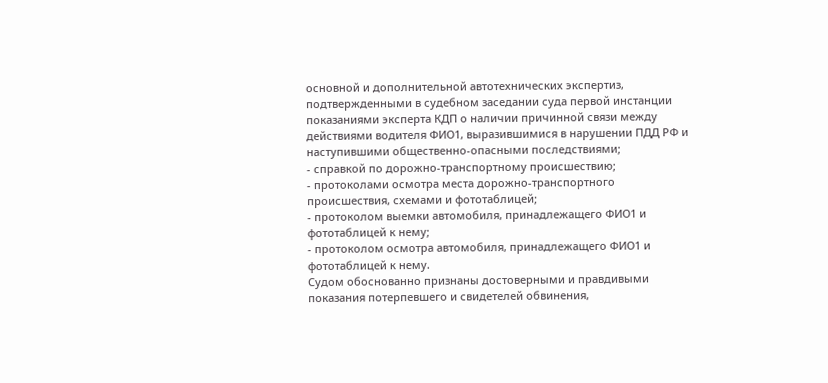основной и дополнительной автотехнических экспертиз, подтвержденными в судебном заседании суда первой инстанции показаниями эксперта КДП о наличии причинной связи между действиями водителя ФИО1, выразившимися в нарушении ПДД РФ и наступившими общественно-опасными последствиями;
- справкой по дорожно-транспортному происшествию;
- протоколами осмотра места дорожно-транспортного происшествия, схемами и фототаблицей;
- протоколом выемки автомобиля, принадлежащего ФИО1 и фототаблицей к нему;
- протоколом осмотра автомобиля, принадлежащего ФИО1 и фототаблицей к нему.
Судом обоснованно признаны достоверными и правдивыми показания потерпевшего и свидетелей обвинения,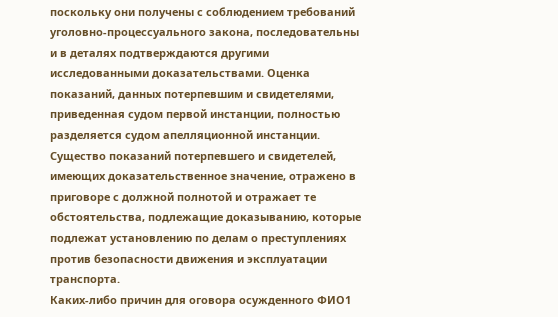поскольку они получены с соблюдением требований уголовно-процессуального закона, последовательны и в деталях подтверждаются другими исследованными доказательствами. Оценка показаний, данных потерпевшим и свидетелями, приведенная судом первой инстанции, полностью разделяется судом апелляционной инстанции.
Существо показаний потерпевшего и свидетелей, имеющих доказательственное значение, отражено в приговоре с должной полнотой и отражает те обстоятельства, подлежащие доказыванию, которые подлежат установлению по делам о преступлениях против безопасности движения и эксплуатации транспорта.
Каких-либо причин для оговора осужденного ФИО1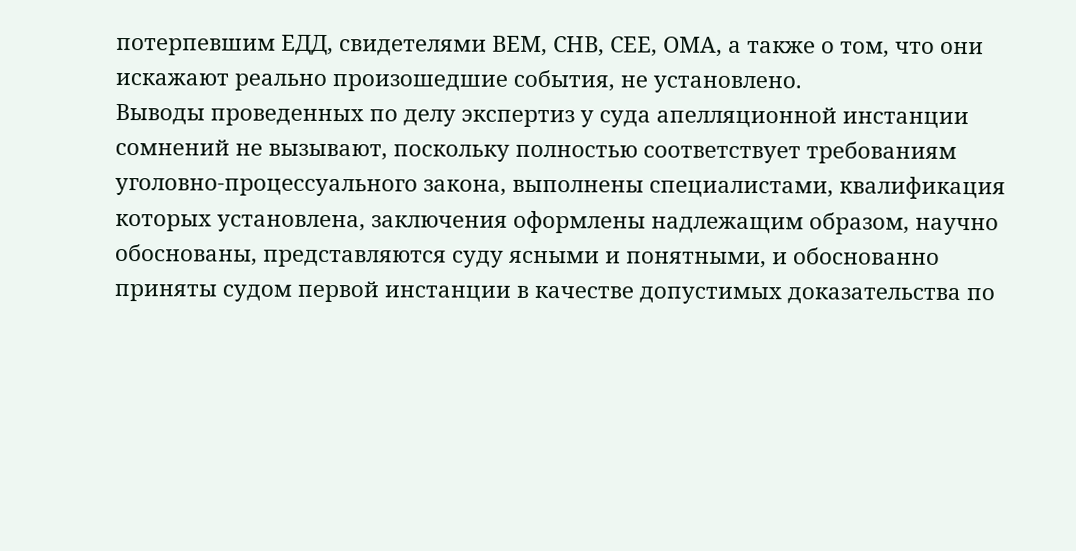потерпевшим ЕДД, свидетелями ВЕМ, СНВ, СЕЕ, ОМА, а также о том, что они искажают реально произошедшие события, не установлено.
Выводы проведенных по делу экспертиз у суда апелляционной инстанции сомнений не вызывают, поскольку полностью соответствует требованиям уголовно-процессуального закона, выполнены специалистами, квалификация которых установлена, заключения оформлены надлежащим образом, научно обоснованы, представляются суду ясными и понятными, и обоснованно приняты судом первой инстанции в качестве допустимых доказательства по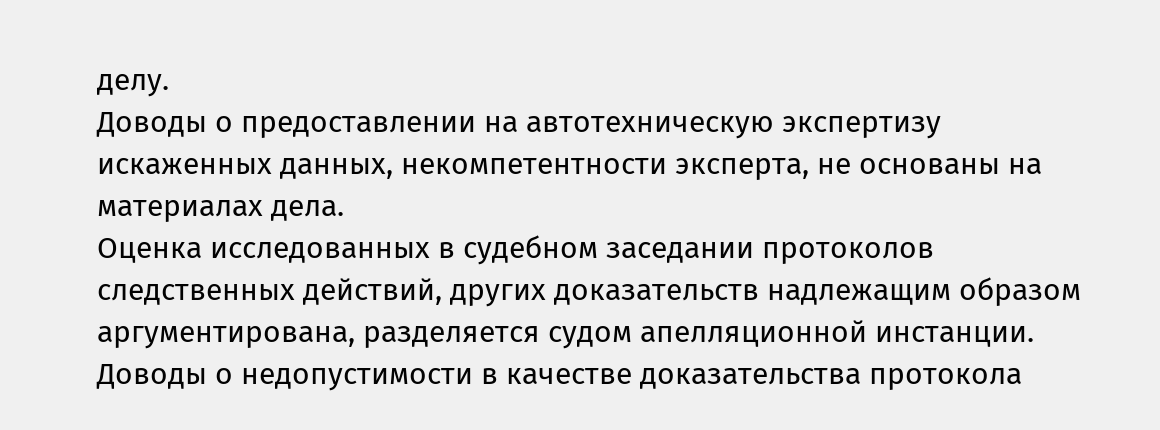делу.
Доводы о предоставлении на автотехническую экспертизу искаженных данных, некомпетентности эксперта, не основаны на материалах дела.
Оценка исследованных в судебном заседании протоколов следственных действий, других доказательств надлежащим образом аргументирована, разделяется судом апелляционной инстанции.
Доводы о недопустимости в качестве доказательства протокола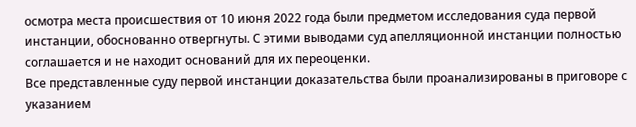осмотра места происшествия от 10 июня 2022 года были предметом исследования суда первой инстанции, обоснованно отвергнуты. С этими выводами суд апелляционной инстанции полностью соглашается и не находит оснований для их переоценки.
Все представленные суду первой инстанции доказательства были проанализированы в приговоре с указанием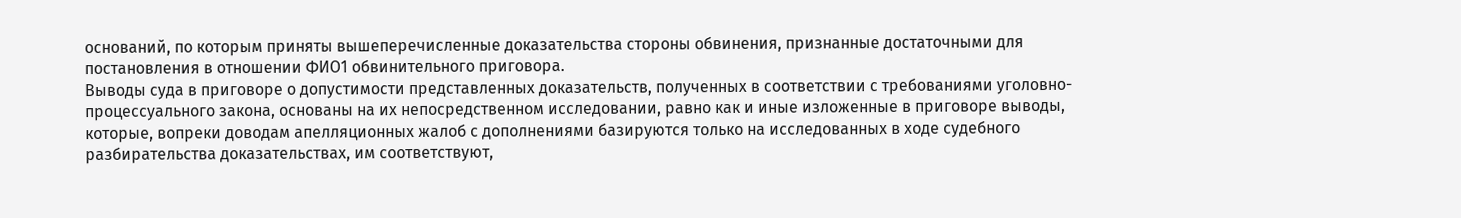оснований, по которым приняты вышеперечисленные доказательства стороны обвинения, признанные достаточными для постановления в отношении ФИО1 обвинительного приговора.
Выводы суда в приговоре о допустимости представленных доказательств, полученных в соответствии с требованиями уголовно-процессуального закона, основаны на их непосредственном исследовании, равно как и иные изложенные в приговоре выводы, которые, вопреки доводам апелляционных жалоб с дополнениями базируются только на исследованных в ходе судебного разбирательства доказательствах, им соответствуют,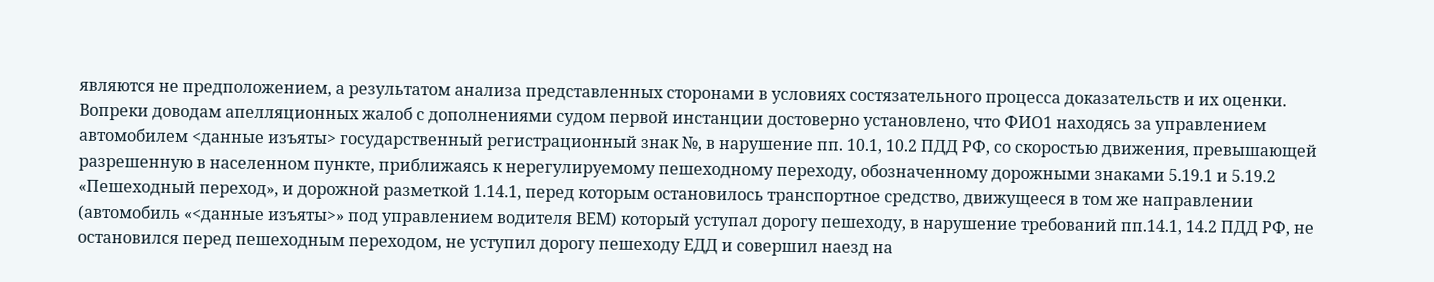являются не предположением, а результатом анализа представленных сторонами в условиях состязательного процесса доказательств и их оценки.
Вопреки доводам апелляционных жалоб с дополнениями судом первой инстанции достоверно установлено, что ФИО1 находясь за управлением автомобилем <данные изъяты> государственный регистрационный знак №, в нарушение пп. 10.1, 10.2 ПДД РФ, со скоростью движения, превышающей разрешенную в населенном пункте, приближаясь к нерегулируемому пешеходному переходу, обозначенному дорожными знаками 5.19.1 и 5.19.2 «Пешеходный переход», и дорожной разметкой 1.14.1, перед которым остановилось транспортное средство, движущееся в том же направлении (автомобиль «<данные изъяты>» под управлением водителя ВЕМ) который уступал дорогу пешеходу, в нарушение требований пп.14.1, 14.2 ПДД РФ, не остановился перед пешеходным переходом, не уступил дорогу пешеходу ЕДД и совершил наезд на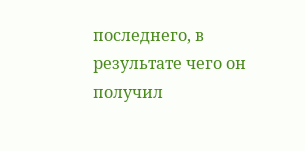последнего, в результате чего он получил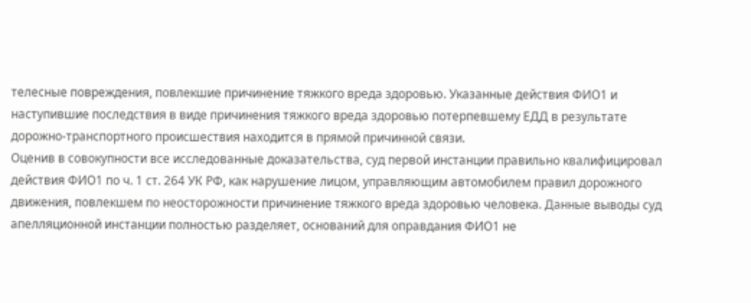телесные повреждения, повлекшие причинение тяжкого вреда здоровью. Указанные действия ФИО1 и наступившие последствия в виде причинения тяжкого вреда здоровью потерпевшему ЕДД в результате дорожно-транспортного происшествия находится в прямой причинной связи.
Оценив в совокупности все исследованные доказательства, суд первой инстанции правильно квалифицировал действия ФИО1 по ч. 1 ст. 264 УК РФ, как нарушение лицом, управляющим автомобилем правил дорожного движения, повлекшем по неосторожности причинение тяжкого вреда здоровью человека. Данные выводы суд апелляционной инстанции полностью разделяет, оснований для оправдания ФИО1 не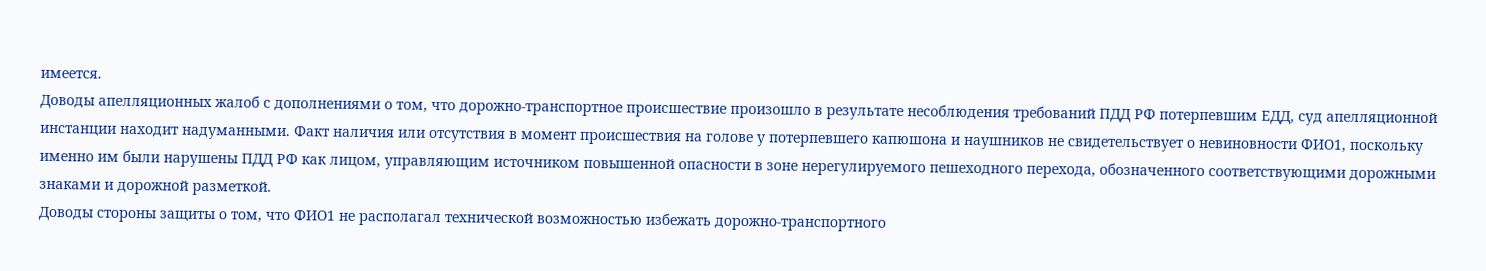имеется.
Доводы апелляционных жалоб с дополнениями о том, что дорожно-транспортное происшествие произошло в результате несоблюдения требований ПДД РФ потерпевшим ЕДД, суд апелляционной инстанции находит надуманными. Факт наличия или отсутствия в момент происшествия на голове у потерпевшего капюшона и наушников не свидетельствует о невиновности ФИО1, поскольку именно им были нарушены ПДД РФ как лицом, управляющим источником повышенной опасности в зоне нерегулируемого пешеходного перехода, обозначенного соответствующими дорожными знаками и дорожной разметкой.
Доводы стороны защиты о том, что ФИО1 не располагал технической возможностью избежать дорожно-транспортного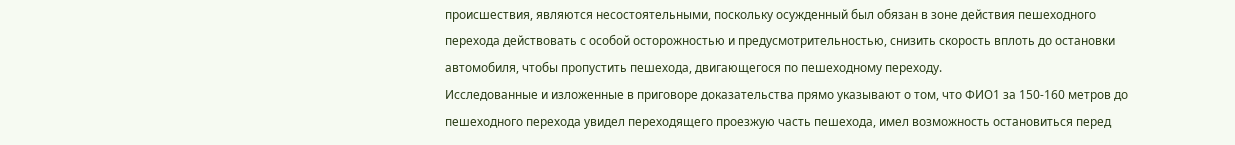происшествия, являются несостоятельными, поскольку осужденный был обязан в зоне действия пешеходного перехода действовать с особой осторожностью и предусмотрительностью, снизить скорость вплоть до остановки автомобиля, чтобы пропустить пешехода, двигающегося по пешеходному переходу.
Исследованные и изложенные в приговоре доказательства прямо указывают о том, что ФИО1 за 150-160 метров до пешеходного перехода увидел переходящего проезжую часть пешехода, имел возможность остановиться перед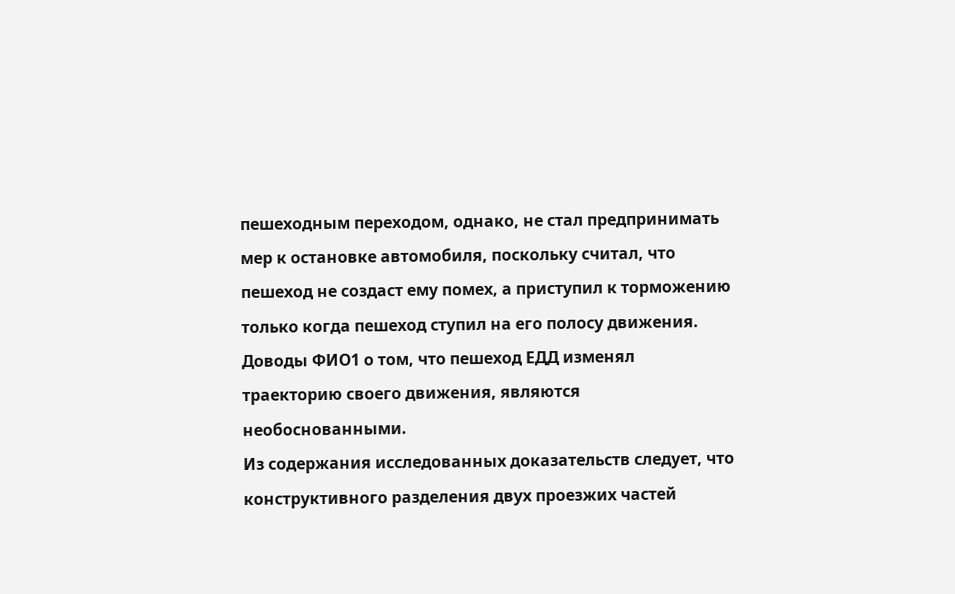пешеходным переходом, однако, не стал предпринимать мер к остановке автомобиля, поскольку считал, что пешеход не создаст ему помех, а приступил к торможению только когда пешеход ступил на его полосу движения.
Доводы ФИО1 о том, что пешеход ЕДД изменял траекторию своего движения, являются необоснованными.
Из содержания исследованных доказательств следует, что конструктивного разделения двух проезжих частей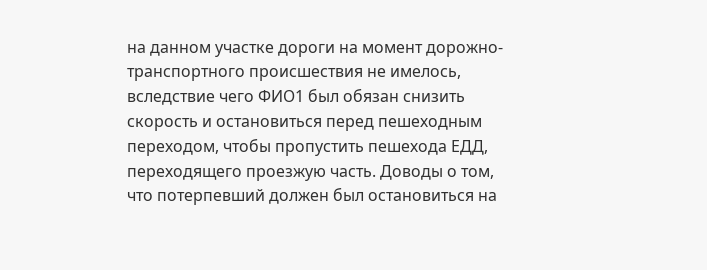на данном участке дороги на момент дорожно-транспортного происшествия не имелось, вследствие чего ФИО1 был обязан снизить скорость и остановиться перед пешеходным переходом, чтобы пропустить пешехода ЕДД, переходящего проезжую часть. Доводы о том, что потерпевший должен был остановиться на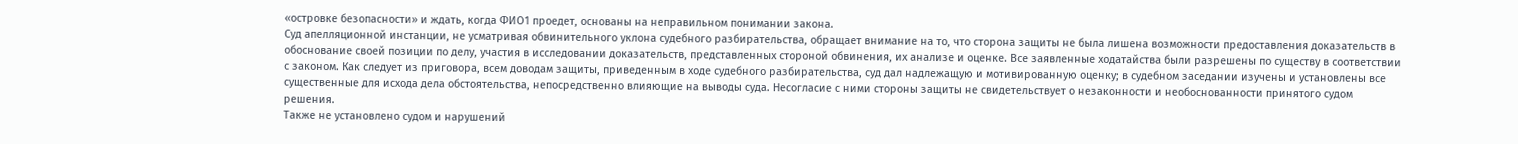«островке безопасности» и ждать, когда ФИО1 проедет, основаны на неправильном понимании закона.
Суд апелляционной инстанции, не усматривая обвинительного уклона судебного разбирательства, обращает внимание на то, что сторона защиты не была лишена возможности предоставления доказательств в обоснование своей позиции по делу, участия в исследовании доказательств, представленных стороной обвинения, их анализе и оценке. Все заявленные ходатайства были разрешены по существу в соответствии с законом. Как следует из приговора, всем доводам защиты, приведенным в ходе судебного разбирательства, суд дал надлежащую и мотивированную оценку; в судебном заседании изучены и установлены все существенные для исхода дела обстоятельства, непосредственно влияющие на выводы суда. Несогласие с ними стороны защиты не свидетельствует о незаконности и необоснованности принятого судом решения.
Также не установлено судом и нарушений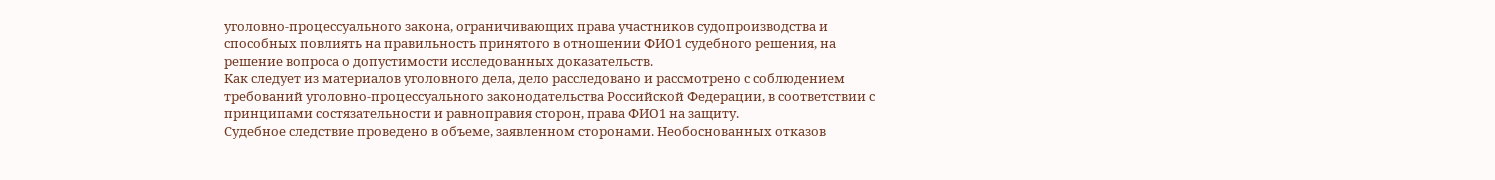уголовно-процессуального закона, ограничивающих права участников судопроизводства и способных повлиять на правильность принятого в отношении ФИО1 судебного решения, на решение вопроса о допустимости исследованных доказательств.
Как следует из материалов уголовного дела, дело расследовано и рассмотрено с соблюдением требований уголовно-процессуального законодательства Российской Федерации, в соответствии с принципами состязательности и равноправия сторон, права ФИО1 на защиту.
Судебное следствие проведено в объеме, заявленном сторонами. Необоснованных отказов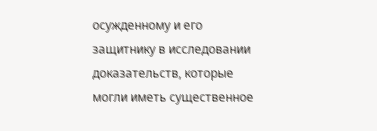осужденному и его защитнику в исследовании доказательств, которые могли иметь существенное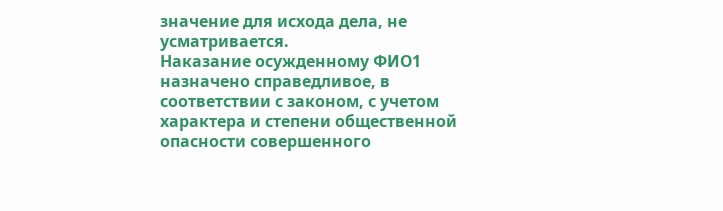значение для исхода дела, не усматривается.
Наказание осужденному ФИО1 назначено справедливое, в соответствии с законом, с учетом характера и степени общественной опасности совершенного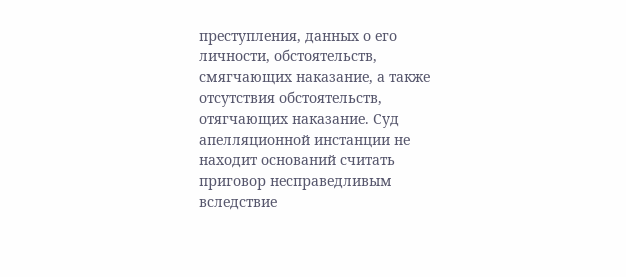преступления, данных о его личности, обстоятельств, смягчающих наказание, а также отсутствия обстоятельств, отягчающих наказание. Суд апелляционной инстанции не находит оснований считать приговор несправедливым вследствие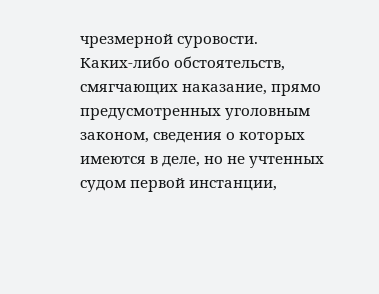чрезмерной суровости.
Каких-либо обстоятельств, смягчающих наказание, прямо предусмотренных уголовным законом, сведения о которых имеются в деле, но не учтенных судом первой инстанции,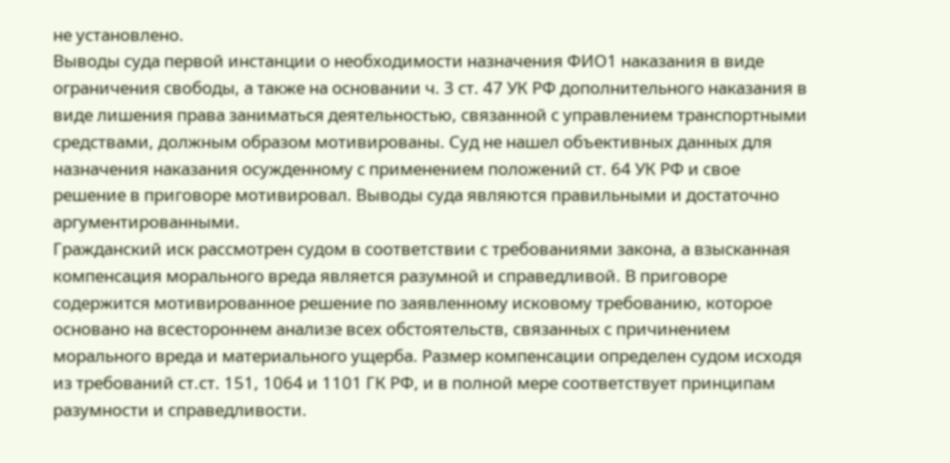не установлено.
Выводы суда первой инстанции о необходимости назначения ФИО1 наказания в виде ограничения свободы, а также на основании ч. 3 ст. 47 УК РФ дополнительного наказания в виде лишения права заниматься деятельностью, связанной с управлением транспортными средствами, должным образом мотивированы. Суд не нашел объективных данных для назначения наказания осужденному с применением положений ст. 64 УК РФ и свое решение в приговоре мотивировал. Выводы суда являются правильными и достаточно аргументированными.
Гражданский иск рассмотрен судом в соответствии с требованиями закона, а взысканная компенсация морального вреда является разумной и справедливой. В приговоре содержится мотивированное решение по заявленному исковому требованию, которое основано на всестороннем анализе всех обстоятельств, связанных с причинением морального вреда и материального ущерба. Размер компенсации определен судом исходя из требований ст.ст. 151, 1064 и 1101 ГК РФ, и в полной мере соответствует принципам разумности и справедливости.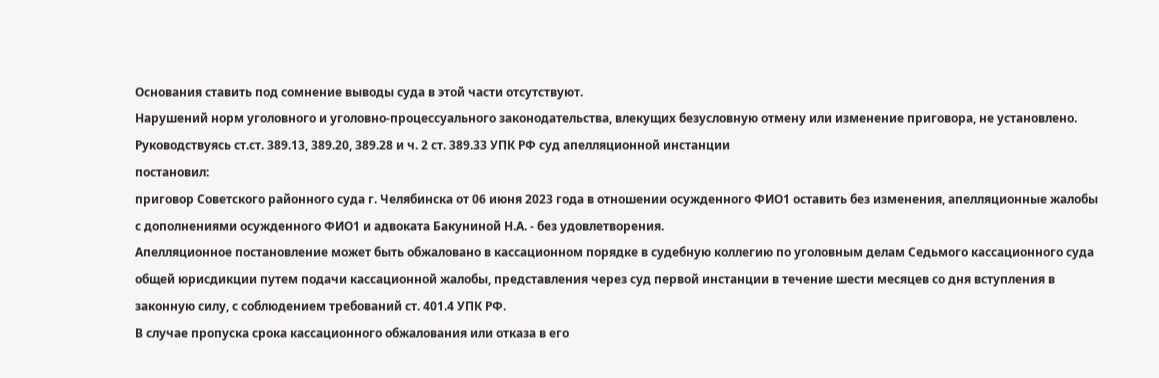Основания ставить под сомнение выводы суда в этой части отсутствуют.
Нарушений норм уголовного и уголовно-процессуального законодательства, влекущих безусловную отмену или изменение приговора, не установлено.
Руководствуясь ст.ст. 389.13, 389.20, 389.28 и ч. 2 ст. 389.33 УПК РФ суд апелляционной инстанции
постановил:
приговор Советского районного суда г. Челябинска от 06 июня 2023 года в отношении осужденного ФИО1 оставить без изменения, апелляционные жалобы с дополнениями осужденного ФИО1 и адвоката Бакуниной Н.А. - без удовлетворения.
Апелляционное постановление может быть обжаловано в кассационном порядке в судебную коллегию по уголовным делам Седьмого кассационного суда общей юрисдикции путем подачи кассационной жалобы, представления через суд первой инстанции в течение шести месяцев со дня вступления в законную силу, с соблюдением требований ст. 401.4 УПК РФ.
В случае пропуска срока кассационного обжалования или отказа в его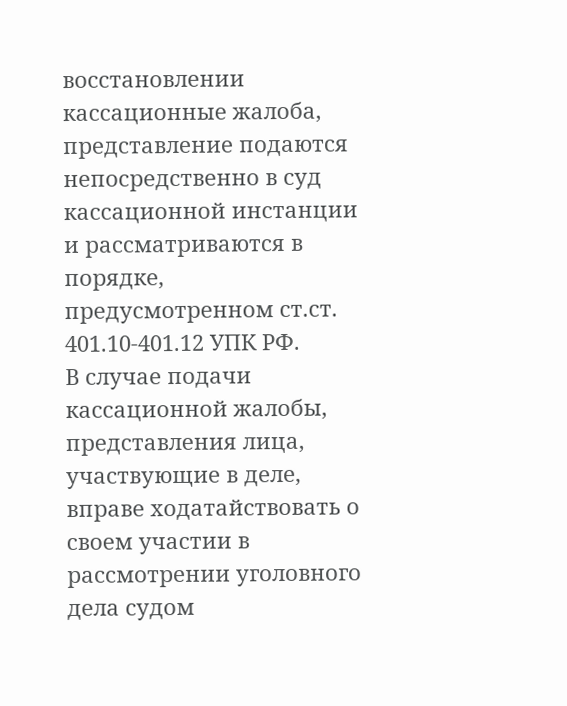восстановлении кассационные жалоба, представление подаются непосредственно в суд кассационной инстанции и рассматриваются в порядке, предусмотренном ст.ст. 401.10-401.12 УПК РФ.
В случае подачи кассационной жалобы, представления лица, участвующие в деле, вправе ходатайствовать о своем участии в рассмотрении уголовного дела судом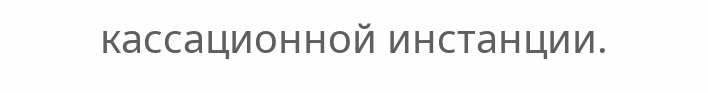кассационной инстанции.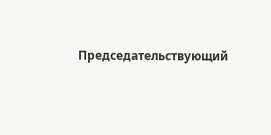Председательствующий